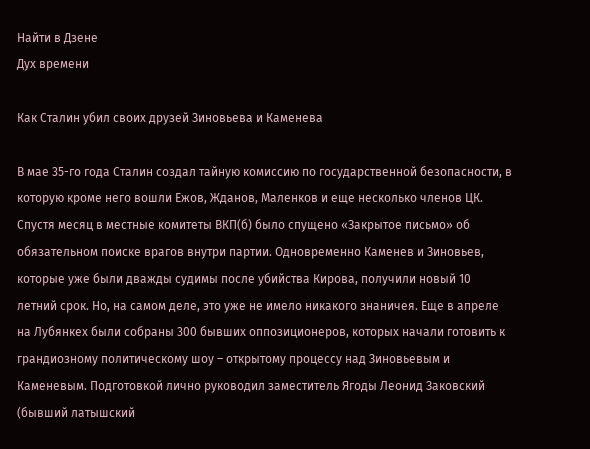Найти в Дзене
Дух времени

Как Сталин убил своих друзей Зиновьева и Каменева

В мае 35-го года Сталин создал тайную комиссию по государственной безопасности, в которую кроме него вошли Ежов, Жданов, Маленков и еще несколько членов ЦК. Спустя месяц в местные комитеты ВКП(б) было спущено «Закрытое письмо» об обязательном поиске врагов внутри партии. Одновременно Каменев и Зиновьев, которые уже были дважды судимы после убийства Кирова, получили новый 10 летний срок. Но, на самом деле, это уже не имело никакого знаничея. Еще в апреле на Лубянкех были собраны 300 бывших оппозиционеров, которых начали готовить к грандиозному политическому шоу – открытому процессу над Зиновьевым и Каменевым. Подготовкой лично руководил заместитель Ягоды Леонид Заковский (бывший латышский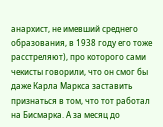анархист, не имевший среднего образования, в 1938 году его тоже расстреляют), про которого сами чекисты говорили, что он смог бы даже Карла Маркса заставить признаться в том, что тот работал на Бисмарка. А за месяц до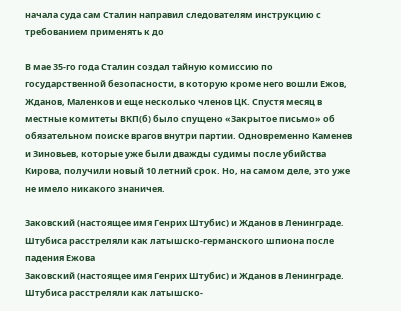начала суда сам Сталин направил следователям инструкцию с требованием применять к до

В мае 35-го года Сталин создал тайную комиссию по государственной безопасности, в которую кроме него вошли Ежов, Жданов, Маленков и еще несколько членов ЦК. Спустя месяц в местные комитеты ВКП(б) было спущено «Закрытое письмо» об обязательном поиске врагов внутри партии. Одновременно Каменев и Зиновьев, которые уже были дважды судимы после убийства Кирова, получили новый 10 летний срок. Но, на самом деле, это уже не имело никакого знаничея.

Заковский (настоящее имя Генрих Штубис) и Жданов в Ленинграде. Штубиса расстреляли как латышско-германского шпиона после падения Ежова
Заковский (настоящее имя Генрих Штубис) и Жданов в Ленинграде. Штубиса расстреляли как латышско-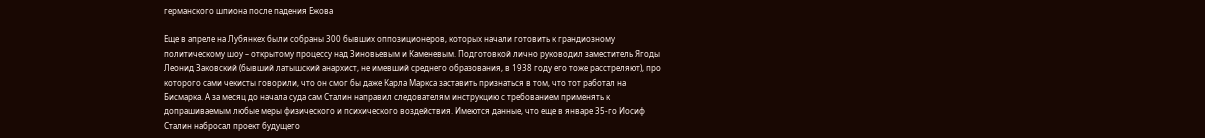германского шпиона после падения Ежова

Еще в апреле на Лубянкех были собраны 300 бывших оппозиционеров, которых начали готовить к грандиозному политическому шоу – открытому процессу над Зиновьевым и Каменевым. Подготовкой лично руководил заместитель Ягоды Леонид Заковский (бывший латышский анархист, не имевший среднего образования, в 1938 году его тоже расстреляют), про которого сами чекисты говорили, что он смог бы даже Карла Маркса заставить признаться в том, что тот работал на Бисмарка. А за месяц до начала суда сам Сталин направил следователям инструкцию с требованием применять к допрашиваемым любые меры физического и психического воздействия. Имеются данные, что еще в январе 35-го Иосиф Сталин набросал проект будущего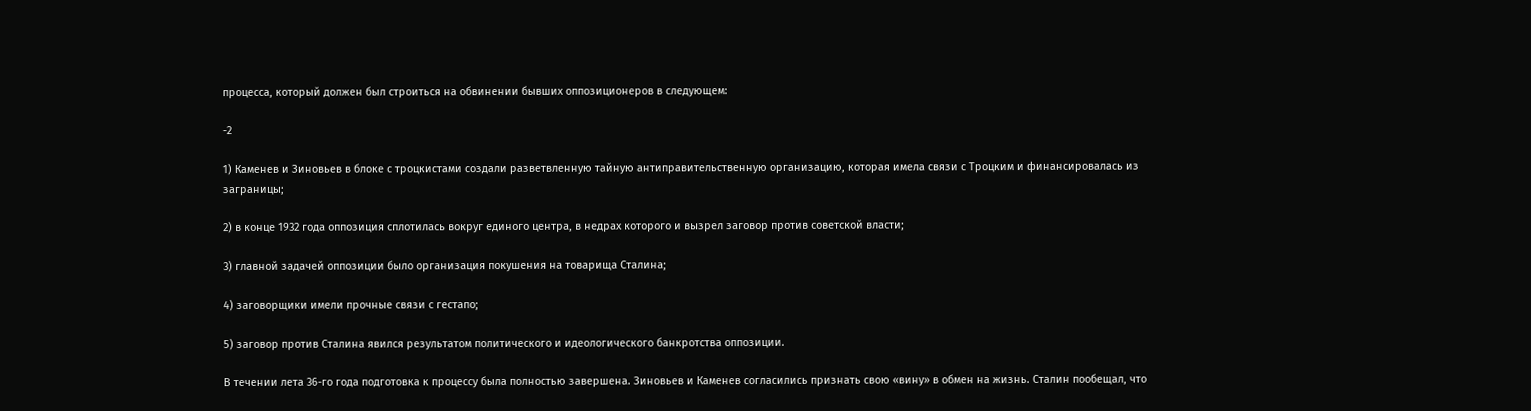процесса, который должен был строиться на обвинении бывших оппозиционеров в следующем:

-2

1) Каменев и Зиновьев в блоке с троцкистами создали разветвленную тайную антиправительственную организацию, которая имела связи с Троцким и финансировалась из заграницы;

2) в конце 1932 года оппозиция сплотилась вокруг единого центра, в недрах которого и вызрел заговор против советской власти;

3) главной задачей оппозиции было организация покушения на товарища Сталина;

4) заговорщики имели прочные связи с гестапо;

5) заговор против Сталина явился результатом политического и идеологического банкротства оппозиции.

В течении лета 36-го года подготовка к процессу была полностью завершена. Зиновьев и Каменев согласились признать свою «вину» в обмен на жизнь. Сталин пообещал, что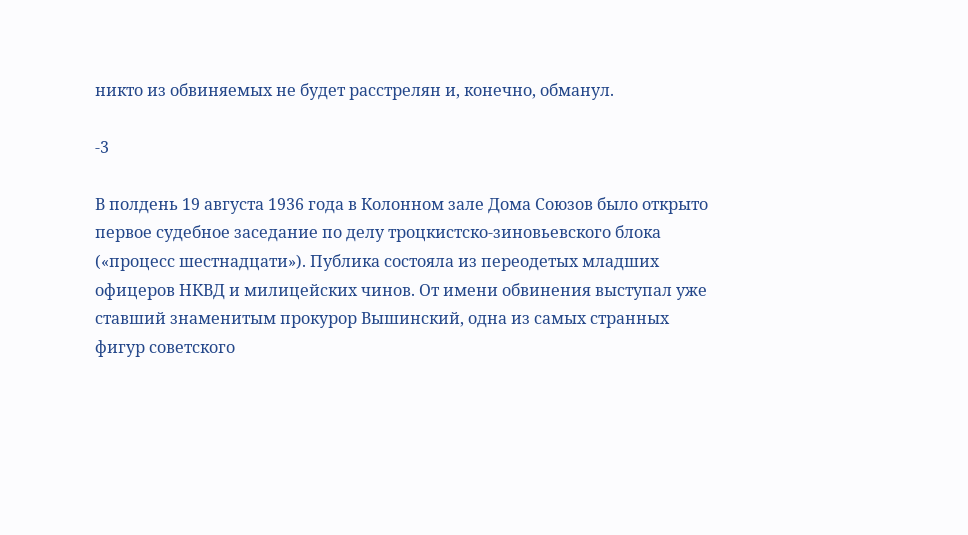никто из обвиняемых не будет расстрелян и, конечно, обманул.

-3

В полдень 19 августа 1936 года в Колонном зале Дома Союзов было открыто первое судебное заседание по делу троцкистско-зиновьевского блока («процесс шестнадцати»). Публика состояла из переодетых младших офицеров НКВД и милицейских чинов. От имени обвинения выступал уже ставший знаменитым прокурор Вышинский, одна из самых странных фигур советского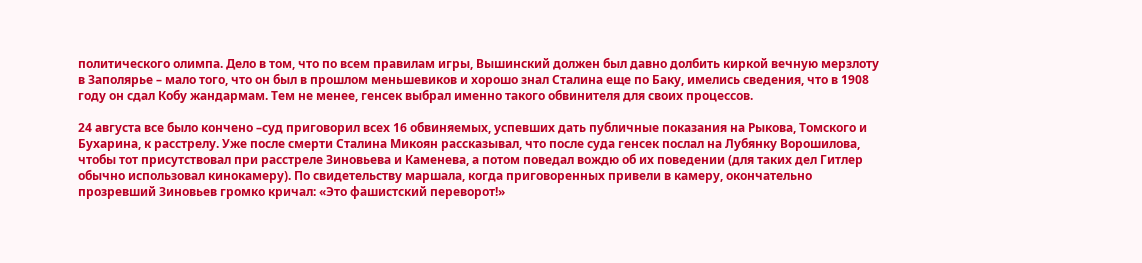политического олимпа. Дело в том, что по всем правилам игры, Вышинский должен был давно долбить киркой вечную мерзлоту в Заполярье – мало того, что он был в прошлом меньшевиков и хорошо знал Сталина еще по Баку, имелись сведения, что в 1908 году он сдал Кобу жандармам. Тем не менее, генсек выбрал именно такого обвинителя для своих процессов.

24 августа все было кончено –суд приговорил всех 16 обвиняемых, успевших дать публичные показания на Рыкова, Томского и Бухарина, к расстрелу. Уже после смерти Сталина Микоян рассказывал, что после суда генсек послал на Лубянку Ворошилова, чтобы тот присутствовал при расстреле Зиновьева и Каменева, а потом поведал вождю об их поведении (для таких дел Гитлер обычно использовал кинокамеру). По свидетельству маршала, когда приговоренных привели в камеру, окончательно прозревший Зиновьев громко кричал: «Это фашистский переворот!»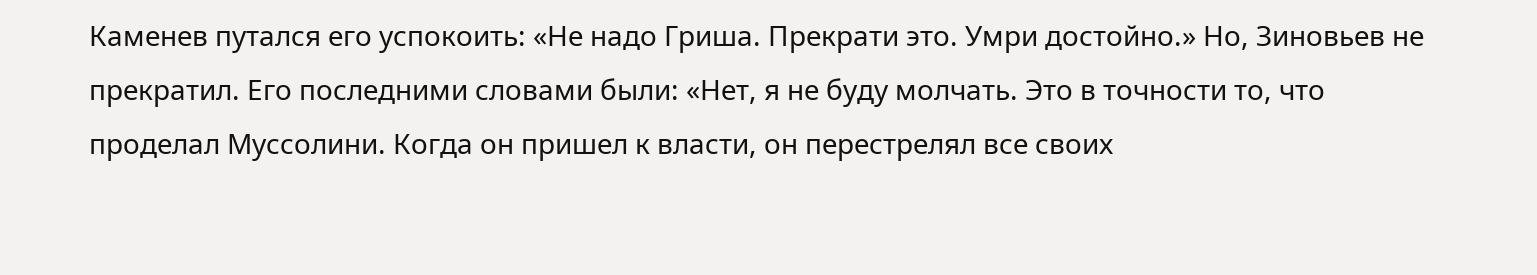Каменев путался его успокоить: «Не надо Гриша. Прекрати это. Умри достойно.» Но, Зиновьев не прекратил. Его последними словами были: «Нет, я не буду молчать. Это в точности то, что проделал Муссолини. Когда он пришел к власти, он перестрелял все своих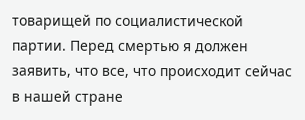товарищей по социалистической партии. Перед смертью я должен заявить, что все, что происходит сейчас в нашей стране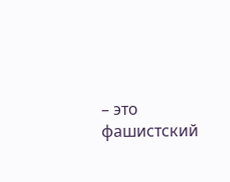– это фашистский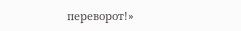переворот!»